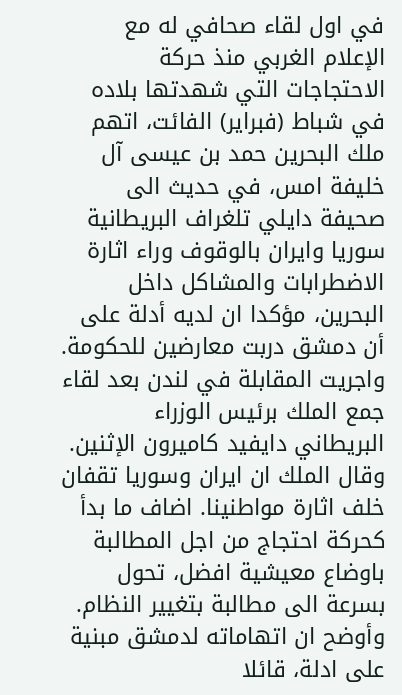في اول لقاء صحافي له مع الإعلام الغربي منذ حركة الاحتجاجات التي شهدتها بلاده في شباط (فبراير) الفائت، اتهم ملك البحرين حمد بن عيسى آل خليفة امس، في حديث الى صحيفة دايلي تلغراف البريطانية سوريا وايران بالوقوف وراء اثارة الاضطرابات والمشاكل داخل البحرين، مؤكدا ان لديه أدلة على أن دمشق دربت معارضين للحكومة.
واجريت المقابلة في لندن بعد لقاء جمع الملك برئيس الوزراء البريطاني دايفيد كاميرون الإثنين. وقال الملك ان ايران وسوريا تقفان خلف اثارة مواطنينا. اضاف ما بدأ كحركة احتجاج من اجل المطالبة باوضاع معيشية افضل، تحول بسرعة الى مطالبة بتغيير النظام.
وأوضح ان اتهاماته لدمشق مبنية على ادلة، قائلا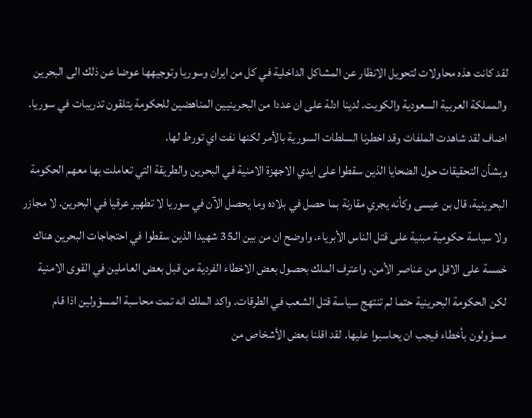لقد كانت هذه محاولات لتحويل الانظار عن المشاكل الداخلية في كل من ايران وسوريا وتوجيهها عوضا عن ذلك الى البحرين والمملكة العربية السعودية والكويت. لدينا ادلة على ان عددا من البحرينيين المناهضين للحكومة يتلقون تدريبات في سوريا. اضاف لقد شاهدت الملفات وقد اخطرنا السلطات السورية بالأمر لكنها نفت اي تورط لها.
وبشأن التحقيقات حول الضحايا الذين سقطوا على ايدي الاجهزة الامنية في البحرين والطريقة التي تعاملت بها معهم الحكومة البحرينية، قال بن عيسى وكأنه يجري مقارنة بما حصل في بلاده وما يحصل الآن في سوريا لا تطهير عرقيا في البحرين. لا مجازر ولا سياسة حكومية مبنية على قتل الناس الأبرياء. واوضح ان من بين الـ35 شهيدا الذين سقطوا في احتجاجات البحرين هناك خمسة على الاقل من عناصر الأمن. واعترف الملك بحصول بعض الاخطاء الفردية من قبل بعض العاملين في القوى الامنية لكن الحكومة البحرينية حتما لم تنتهج سياسة قتل الشعب في الطرقات. واكد الملك انه تمت محاسبة المسؤولين اذا قام مسؤولون بأخطاء فيجب ان يحاسبوا عليها. لقد اقلنا بعض الأشخاص من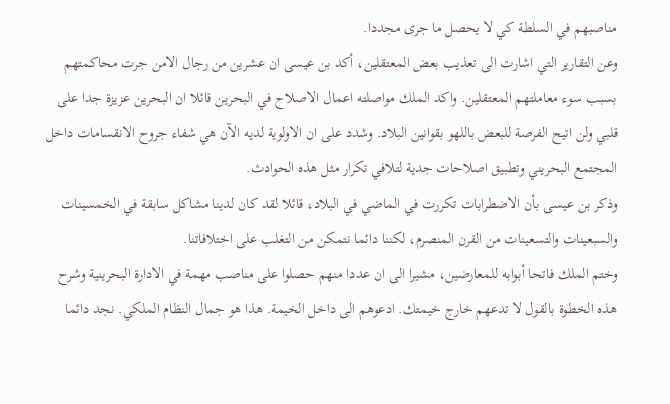مناصبهم في السلطة كي لا يحصل ما جرى مجددا.
وعن التقارير التي اشارت الى تعذيب بعض المعتقلين، أكد بن عيسى ان عشرين من رجال الامن جرت محاكمتهم بسبب سوء معاملتهم المعتقلين. واكد الملك مواصلته اعمال الاصلاح في البحرين قائلا ان البحرين عزيزة جدا على قلبي ولن اتيح الفرصة للبعض باللهو بقوانين البلاد. وشدد على ان الاولوية لديه الآن هي شفاء جروح الانقسامات داخل المجتمع البحريني وتطبيق اصلاحات جدية لتلافي تكرار مثل هذه الحوادث.
وذكر بن عيسى بأن الاضطرابات تكررت في الماضي في البلاد، قائلا لقد كان لدينا مشاكل سابقة في الخمسينات والسبعينات والتسعينات من القرن المنصرم، لكننا دائما نتمكن من التغلب على اختلافاتنا.
وختم الملك فاتحا أبوابه للمعارضين، مشيرا الى ان عددا منهم حصلوا على مناصب مهمة في الادارة البحرينية وشرح هذه الخطوة بالقول لا تدعهم خارج خيمتك. ادعوهم الى داخل الخيمة. هذا هو جمال النظام الملكي. نجد دائما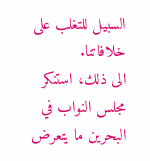السبيل للتغلب على خلافاتنا.
الى ذلك، استنكر مجلس النواب في البحرين ما يتعرض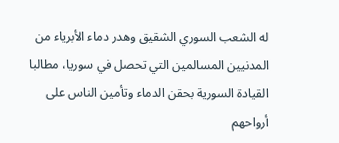له الشعب السوري الشقيق وهدر دماء الأبرياء من المدنيين المسالمين التي تحصل في سوريا، مطالبا القيادة السورية بحقن الدماء وتأمين الناس على أرواحهم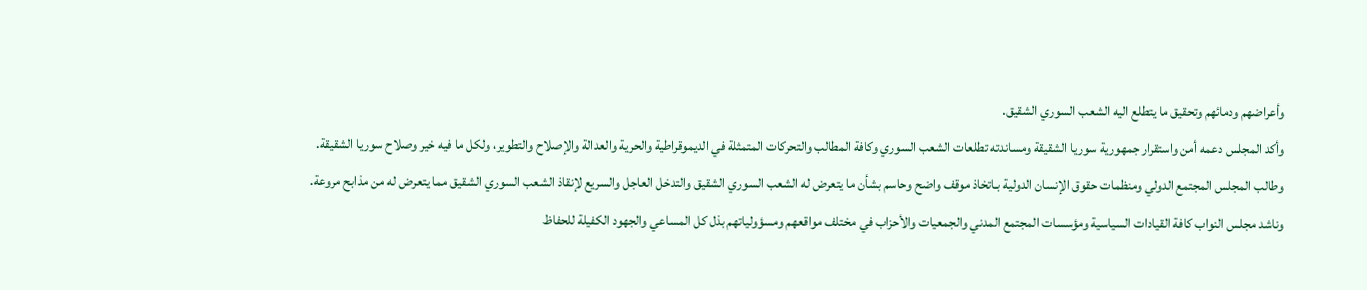وأعراضهم ودمائهم وتحقيق ما يتطلع اليه الشعب السوري الشقيق.
وأكد المجلس دعمه أمن واستقرار جمهورية سوريا الشقيقة ومساندته تطلعات الشعب السوري وكافة المطالب والتحركات المتمثلة في الديموقراطية والحرية والعدالة والإصلاح والتطوير، ولكل ما فيه خير وصلاح سوريا الشقيقة.
وطالب المجلس المجتمع الدولي ومنظمات حقوق الإنسان الدولية بـاتخاذ موقف واضح وحاسم بشأن ما يتعرض له الشعب السوري الشقيق والتدخل العاجل والسريع لإنقاذ الشعب السوري الشقيق مما يتعرض له من مذابح مروعة.
وناشد مجلس النواب كافة القيادات السياسية ومؤسسات المجتمع المدني والجمعيات والأحزاب في مختلف مواقعهم ومسؤولياتهم بذل كل المساعي والجهود الكفيلة للحفاظ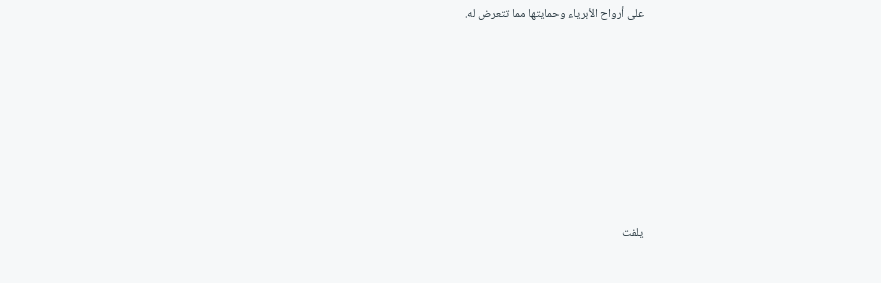على أرواح الأبرياء وحمايتها مما تتعرض له.








يلفت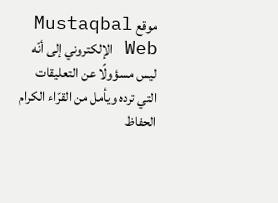موقع Mustaqbal Web الإلكتروني إلى أنّه ليس مسؤولًا عن التعليقات التي ترده ويأمل من القرّاء الكرام الحفاظ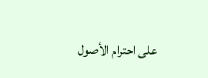على احترام الأصول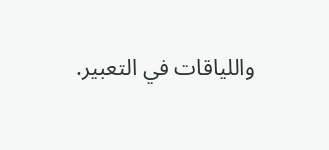واللياقات في التعبير.